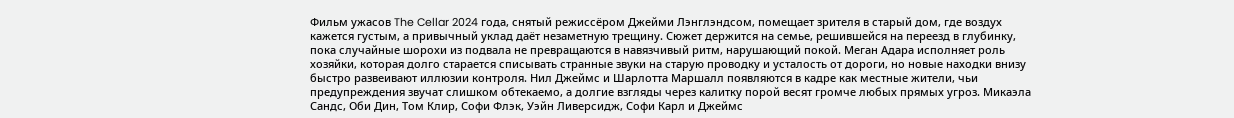Фильм ужасов The Cellar 2024 года, снятый режиссёром Джейми Лэнглэндсом, помещает зрителя в старый дом, где воздух кажется густым, а привычный уклад даёт незаметную трещину. Сюжет держится на семье, решившейся на переезд в глубинку, пока случайные шорохи из подвала не превращаются в навязчивый ритм, нарушающий покой. Меган Адара исполняет роль хозяйки, которая долго старается списывать странные звуки на старую проводку и усталость от дороги, но новые находки внизу быстро развеивают иллюзии контроля. Нил Джеймс и Шарлотта Маршалл появляются в кадре как местные жители, чьи предупреждения звучат слишком обтекаемо, а долгие взгляды через калитку порой весят громче любых прямых угроз. Микаэла Сандс, Оби Дин, Том Клир, Софи Флэк, Уэйн Ливерсидж, Софи Карл и Джеймс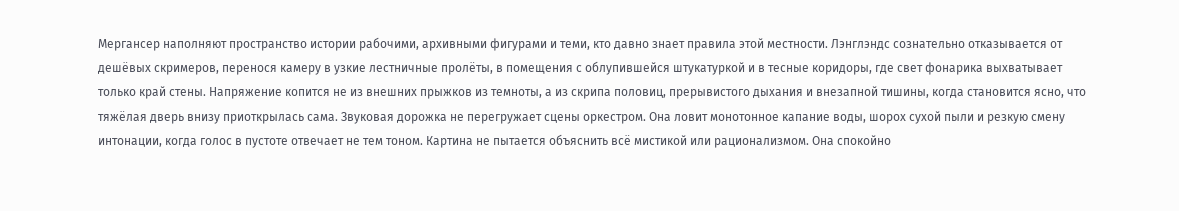Мергансер наполняют пространство истории рабочими, архивными фигурами и теми, кто давно знает правила этой местности. Лэнглэндс сознательно отказывается от дешёвых скримеров, перенося камеру в узкие лестничные пролёты, в помещения с облупившейся штукатуркой и в тесные коридоры, где свет фонарика выхватывает только край стены. Напряжение копится не из внешних прыжков из темноты, а из скрипа половиц, прерывистого дыхания и внезапной тишины, когда становится ясно, что тяжёлая дверь внизу приоткрылась сама. Звуковая дорожка не перегружает сцены оркестром. Она ловит монотонное капание воды, шорох сухой пыли и резкую смену интонации, когда голос в пустоте отвечает не тем тоном. Картина не пытается объяснить всё мистикой или рационализмом. Она спокойно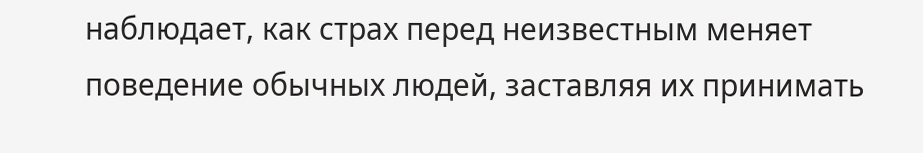наблюдает, как страх перед неизвестным меняет поведение обычных людей, заставляя их принимать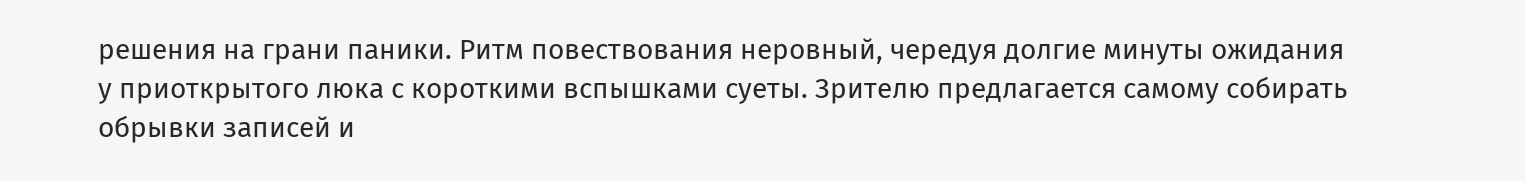решения на грани паники. Ритм повествования неровный, чередуя долгие минуты ожидания у приоткрытого люка с короткими вспышками суеты. Зрителю предлагается самому собирать обрывки записей и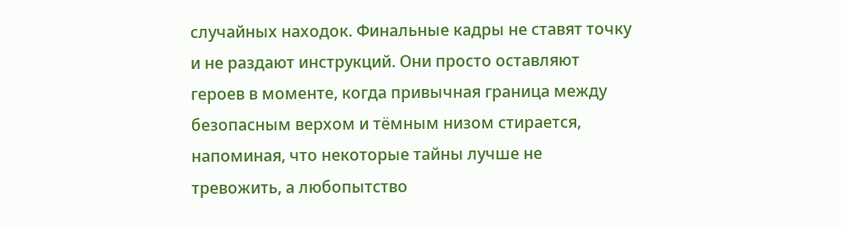случайных находок. Финальные кадры не ставят точку и не раздают инструкций. Они просто оставляют героев в моменте, когда привычная граница между безопасным верхом и тёмным низом стирается, напоминая, что некоторые тайны лучше не тревожить, а любопытство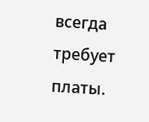всегда требует платы.